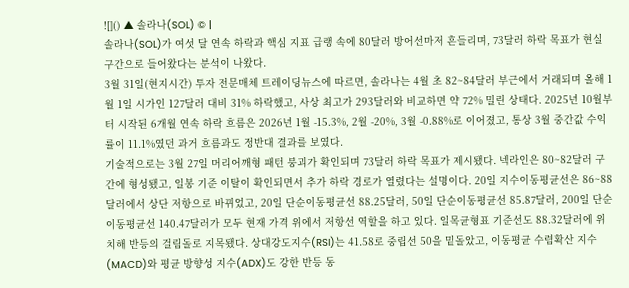![]() ▲ 솔라나(SOL) © |
솔라나(SOL)가 여섯 달 연속 하락과 핵심 지표 급랭 속에 80달러 방어선마저 흔들리며, 73달러 하락 목표가 현실 구간으로 들어왔다는 분석이 나왔다.
3월 31일(현지시간) 투자 전문매체 트레이딩뉴스에 따르면, 솔라나는 4월 초 82~84달러 부근에서 거래되며 올해 1월 1일 시가인 127달러 대비 31% 하락했고, 사상 최고가 293달러와 비교하면 약 72% 밀린 상태다. 2025년 10월부터 시작된 6개월 연속 하락 흐름은 2026년 1월 -15.3%, 2월 -20%, 3월 -0.88%로 이어졌고, 통상 3월 중간값 수익률이 11.1%였던 과거 흐름과도 정반대 결과를 보였다.
기술적으로는 3월 27일 머리어깨형 패턴 붕괴가 확인되며 73달러 하락 목표가 제시됐다. 넥라인은 80~82달러 구간에 형성됐고, 일봉 기준 이탈이 확인되면서 추가 하락 경로가 열렸다는 설명이다. 20일 지수이동평균선은 86~88달러에서 상단 저항으로 바뀌었고, 20일 단순이동평균선 88.25달러, 50일 단순이동평균선 85.87달러, 200일 단순이동평균선 140.47달러가 모두 현재 가격 위에서 저항선 역할을 하고 있다. 일목균형표 기준선도 88.32달러에 위치해 반등의 걸림돌로 지목됐다. 상대강도지수(RSI)는 41.58로 중립선 50을 밑돌았고, 이동평균 수렴확산 지수(MACD)와 평균 방향성 지수(ADX)도 강한 반등 동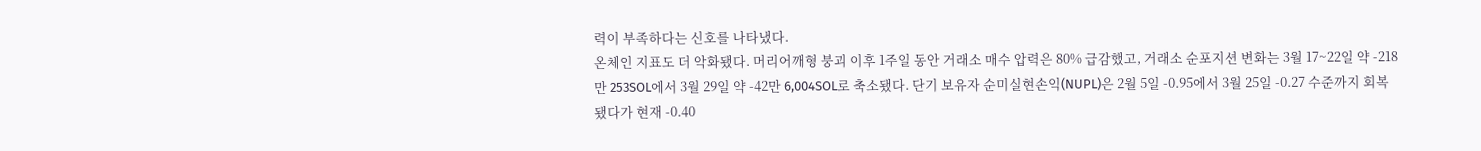력이 부족하다는 신호를 나타냈다.
온체인 지표도 더 악화됐다. 머리어깨형 붕괴 이후 1주일 동안 거래소 매수 압력은 80% 급감했고, 거래소 순포지션 변화는 3월 17~22일 약 -218만 253SOL에서 3월 29일 약 -42만 6,004SOL로 축소됐다. 단기 보유자 순미실현손익(NUPL)은 2월 5일 -0.95에서 3월 25일 -0.27 수준까지 회복됐다가 현재 -0.40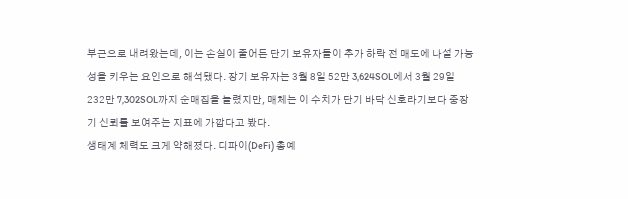부근으로 내려왔는데, 이는 손실이 줄어든 단기 보유자들이 추가 하락 전 매도에 나설 가능성을 키우는 요인으로 해석됐다. 장기 보유자는 3월 8일 52만 3,624SOL에서 3월 29일 232만 7,302SOL까지 순매집을 늘렸지만, 매체는 이 수치가 단기 바닥 신호라기보다 중장기 신뢰를 보여주는 지표에 가깝다고 봤다.
생태계 체력도 크게 약해졌다. 디파이(DeFi) 총예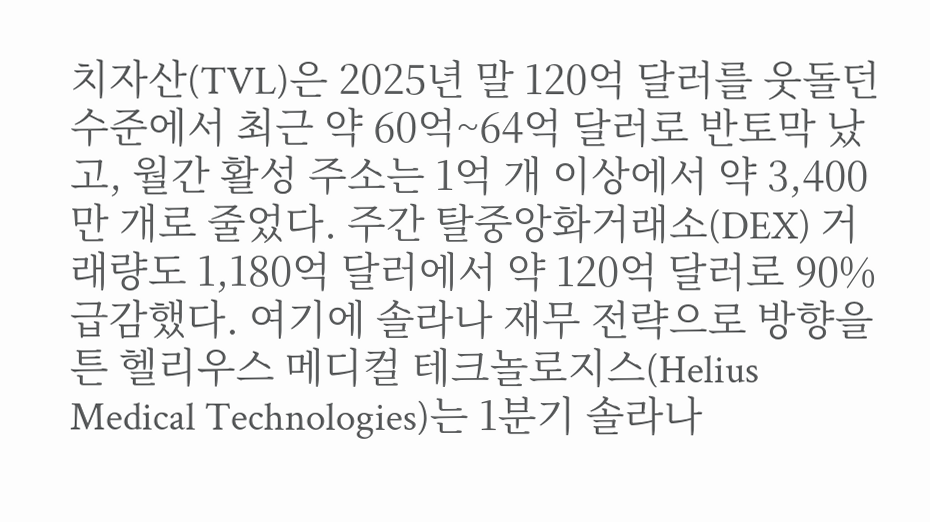치자산(TVL)은 2025년 말 120억 달러를 웃돌던 수준에서 최근 약 60억~64억 달러로 반토막 났고, 월간 활성 주소는 1억 개 이상에서 약 3,400만 개로 줄었다. 주간 탈중앙화거래소(DEX) 거래량도 1,180억 달러에서 약 120억 달러로 90% 급감했다. 여기에 솔라나 재무 전략으로 방향을 튼 헬리우스 메디컬 테크놀로지스(Helius Medical Technologies)는 1분기 솔라나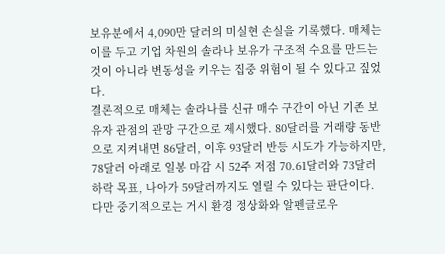보유분에서 4,090만 달러의 미실현 손실을 기록했다. 매체는 이를 두고 기업 차원의 솔라나 보유가 구조적 수요를 만드는 것이 아니라 변동성을 키우는 집중 위험이 될 수 있다고 짚었다.
결론적으로 매체는 솔라나를 신규 매수 구간이 아닌 기존 보유자 관점의 관망 구간으로 제시했다. 80달러를 거래량 동반으로 지켜내면 86달러, 이후 93달러 반등 시도가 가능하지만, 78달러 아래로 일봉 마감 시 52주 저점 70.61달러와 73달러 하락 목표, 나아가 59달러까지도 열릴 수 있다는 판단이다. 다만 중기적으로는 거시 환경 정상화와 알펜글로우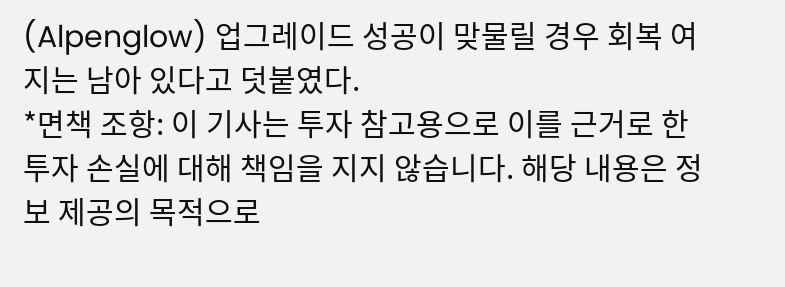(Alpenglow) 업그레이드 성공이 맞물릴 경우 회복 여지는 남아 있다고 덧붙였다.
*면책 조항: 이 기사는 투자 참고용으로 이를 근거로 한 투자 손실에 대해 책임을 지지 않습니다. 해당 내용은 정보 제공의 목적으로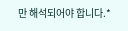만 해석되어야 합니다.*